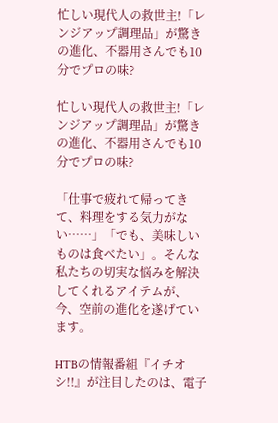忙しい現代人の救世主!「レンジアップ調理品」が驚きの進化、不器用さんでも10分でプロの味?

忙しい現代人の救世主!「レンジアップ調理品」が驚きの進化、不器用さんでも10分でプロの味?

「仕事で疲れて帰ってきて、料理をする気力がない……」「でも、美味しいものは食べたい」。そんな私たちの切実な悩みを解決してくれるアイテムが、今、空前の進化を遂げています。

HTBの情報番組『イチオシ!!』が注目したのは、電子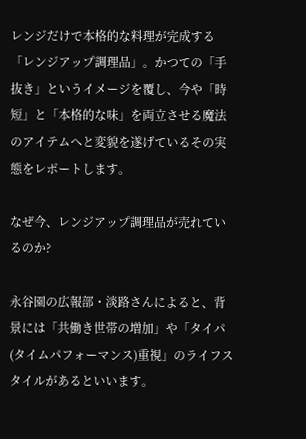レンジだけで本格的な料理が完成する「レンジアップ調理品」。かつての「手抜き」というイメージを覆し、今や「時短」と「本格的な味」を両立させる魔法のアイテムへと変貌を遂げているその実態をレポートします。

なぜ今、レンジアップ調理品が売れているのか?

永谷園の広報部・淡路さんによると、背景には「共働き世帯の増加」や「タイパ(タイムパフォーマンス)重視」のライフスタイルがあるといいます。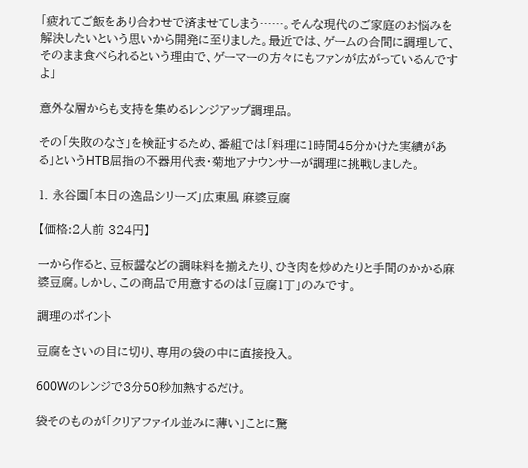「疲れてご飯をあり合わせで済ませてしまう……。そんな現代のご家庭のお悩みを解決したいという思いから開発に至りました。最近では、ゲームの合間に調理して、そのまま食べられるという理由で、ゲーマーの方々にもファンが広がっているんですよ」

意外な層からも支持を集めるレンジアップ調理品。

その「失敗のなさ」を検証するため、番組では「料理に1時間45分かけた実績がある」というHTB屈指の不器用代表・菊地アナウンサーが調理に挑戦しました。

1. 永谷園「本日の逸品シリーズ」広東風 麻婆豆腐

【価格:2人前 324円】

一から作ると、豆板醤などの調味料を揃えたり、ひき肉を炒めたりと手間のかかる麻婆豆腐。しかし、この商品で用意するのは「豆腐1丁」のみです。

調理のポイント

豆腐をさいの目に切り、専用の袋の中に直接投入。

600Wのレンジで3分50秒加熱するだけ。

袋そのものが「クリアファイル並みに薄い」ことに驚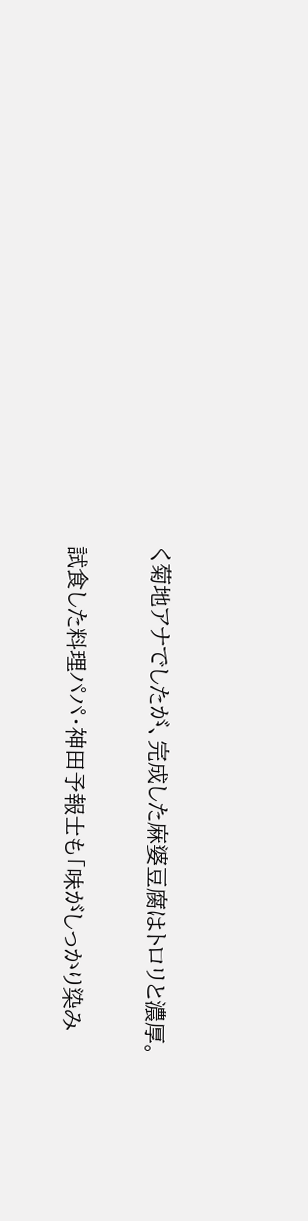く菊地アナでしたが、完成した麻婆豆腐はトロリと濃厚。

試食した料理パパ・神田予報士も「味がしっかり染み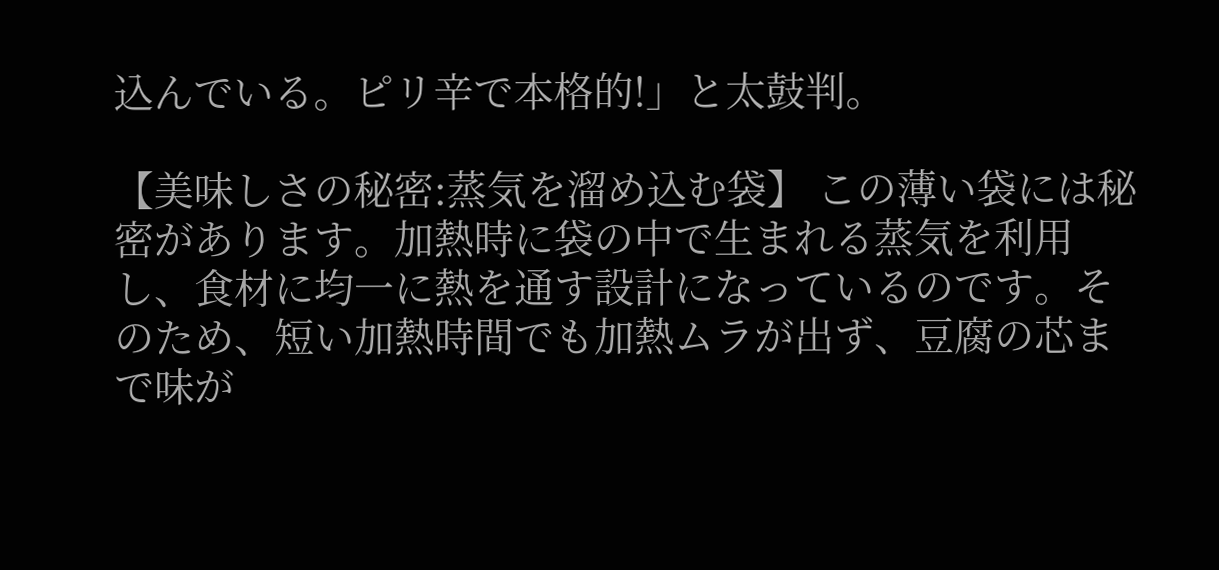込んでいる。ピリ辛で本格的!」と太鼓判。

【美味しさの秘密:蒸気を溜め込む袋】 この薄い袋には秘密があります。加熱時に袋の中で生まれる蒸気を利用し、食材に均一に熱を通す設計になっているのです。そのため、短い加熱時間でも加熱ムラが出ず、豆腐の芯まで味が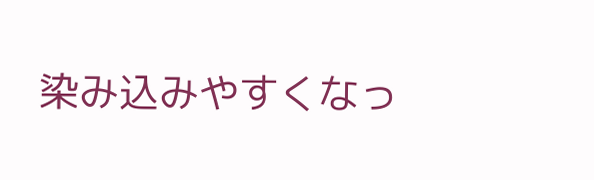染み込みやすくなっ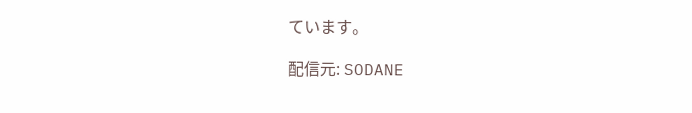ています。

配信元: SODANE